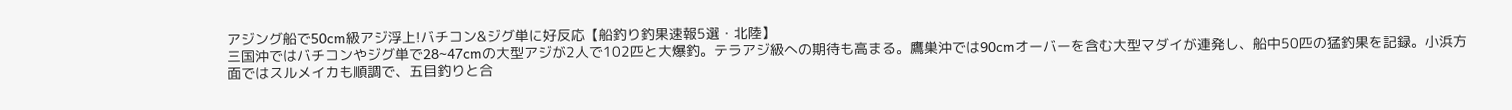アジング船で50cm級アジ浮上!バチコン&ジグ単に好反応【船釣り釣果速報5選・北陸】
三国沖ではバチコンやジグ単で28~47cmの大型アジが2人で102匹と大爆釣。テラアジ級への期待も高まる。鷹巣沖では90cmオーバーを含む大型マダイが連発し、船中50匹の猛釣果を記録。小浜方面ではスルメイカも順調で、五目釣りと合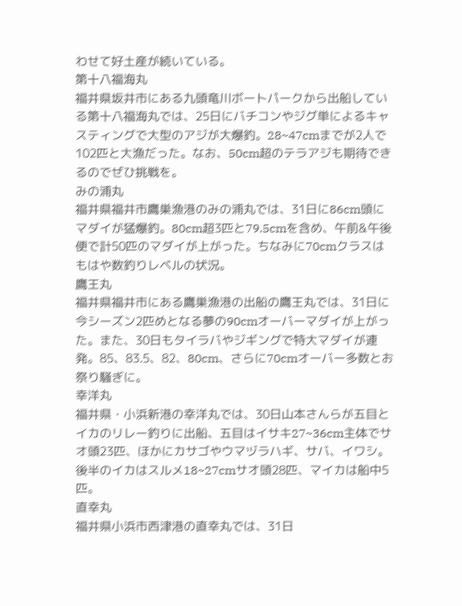わせて好土産が続いている。
第十八福海丸
福井県坂井市にある九頭竜川ボートパークから出船している第十八福海丸では、25日にバチコンやジグ単によるキャスティングで大型のアジが大爆釣。28~47cmまでが2人で102匹と大漁だった。なお、50cm超のテラアジも期待できるのでぜひ挑戦を。
みの浦丸
福井県福井市鷹巣漁港のみの浦丸では、31日に86cm頭にマダイが猛爆釣。80cm超3匹と79.5cmを含め、午前&午後便で計50匹のマダイが上がった。ちなみに70cmクラスはもはや数釣りレベルの状況。
鷹王丸
福井県福井市にある鷹巣漁港の出船の鷹王丸では、31日に今シーズン2匹めとなる夢の90cmオーバーマダイが上がった。また、30日もタイラバやジギングで特大マダイが連発。85、83.5、82、80cm、さらに70cmオーバー多数とお祭り騒ぎに。
幸洋丸
福井県・小浜新港の幸洋丸では、30日山本さんらが五目とイカのリレー釣りに出船、五目はイサキ27~36cm主体でサオ頭23匹、ほかにカサゴやウマヅラハギ、サバ、イワシ。後半のイカはスルメ18~27cmサオ頭28匹、マイカは船中5匹。
直幸丸
福井県小浜市西津港の直幸丸では、31日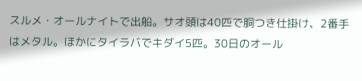スルメ・オールナイトで出船。サオ頭は40匹で胴つき仕掛け、2番手はメタル。ほかにタイラバでキダイ5匹。30日のオール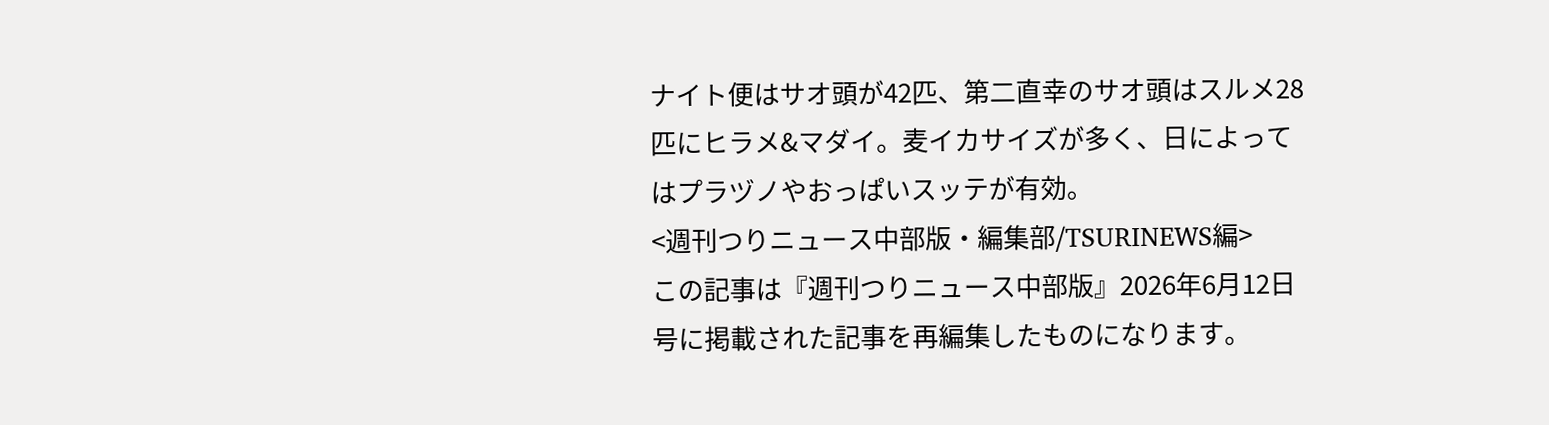ナイト便はサオ頭が42匹、第二直幸のサオ頭はスルメ28匹にヒラメ&マダイ。麦イカサイズが多く、日によってはプラヅノやおっぱいスッテが有効。
<週刊つりニュース中部版・編集部/TSURINEWS編>
この記事は『週刊つりニュース中部版』2026年6月12日号に掲載された記事を再編集したものになります。